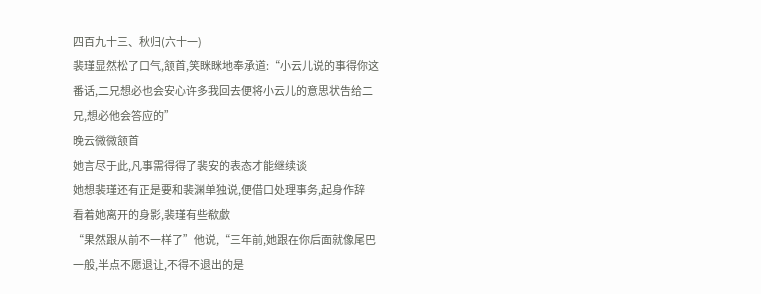四百九十三、秋归(六十一)
裴瑾显然松了口气,颔首,笑眯眯地奉承道:“小云儿说的事得你这番话,二兄想必也会安心许多我回去便将小云儿的意思状告给二兄,想必他会答应的”
晚云微微颔首
她言尽于此,凡事需得得了裴安的表态才能继续谈
她想裴瑾还有正是要和裴渊单独说,便借口处理事务,起身作辞
看着她离开的身影,裴瑾有些欷歔
“果然跟从前不一样了”他说,“三年前,她跟在你后面就像尾巴一般,半点不愿退让,不得不退出的是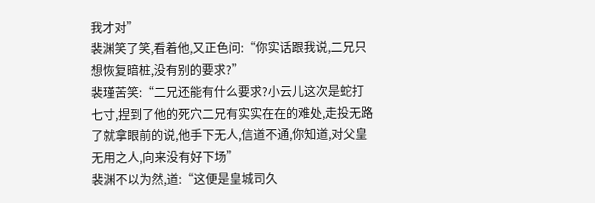我才对”
裴渊笑了笑,看着他,又正色问:“你实话跟我说,二兄只想恢复暗桩,没有别的要求?”
裴瑾苦笑:“二兄还能有什么要求?小云儿这次是蛇打七寸,捏到了他的死穴二兄有实实在在的难处,走投无路了就拿眼前的说,他手下无人,信道不通,你知道,对父皇无用之人,向来没有好下场”
裴渊不以为然,道:“这便是皇城司久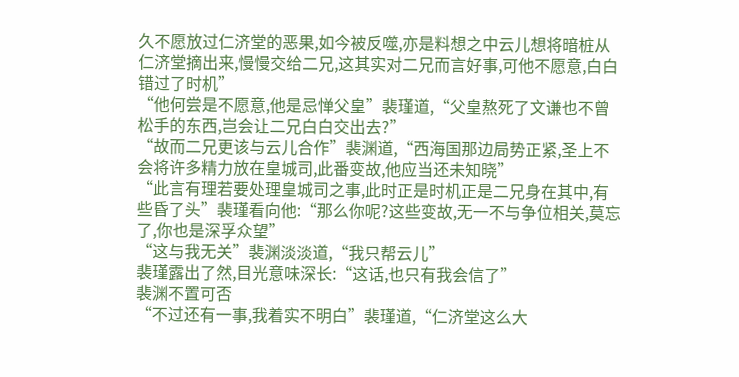久不愿放过仁济堂的恶果,如今被反噬,亦是料想之中云儿想将暗桩从仁济堂摘出来,慢慢交给二兄,这其实对二兄而言好事,可他不愿意,白白错过了时机”
“他何尝是不愿意,他是忌惮父皇”裴瑾道,“父皇熬死了文谦也不曾松手的东西,岂会让二兄白白交出去?”
“故而二兄更该与云儿合作”裴渊道,“西海国那边局势正紧,圣上不会将许多精力放在皇城司,此番变故,他应当还未知晓”
“此言有理若要处理皇城司之事,此时正是时机正是二兄身在其中,有些昏了头”裴瑾看向他:“那么你呢?这些变故,无一不与争位相关,莫忘了,你也是深孚众望”
“这与我无关”裴渊淡淡道,“我只帮云儿”
裴瑾露出了然,目光意味深长:“这话,也只有我会信了”
裴渊不置可否
“不过还有一事,我着实不明白”裴瑾道,“仁济堂这么大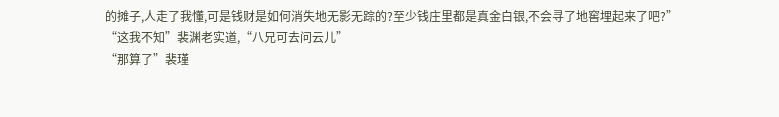的摊子,人走了我懂,可是钱财是如何消失地无影无踪的?至少钱庄里都是真金白银,不会寻了地窖埋起来了吧?”
“这我不知”裴渊老实道,“八兄可去问云儿”
“那算了”裴瑾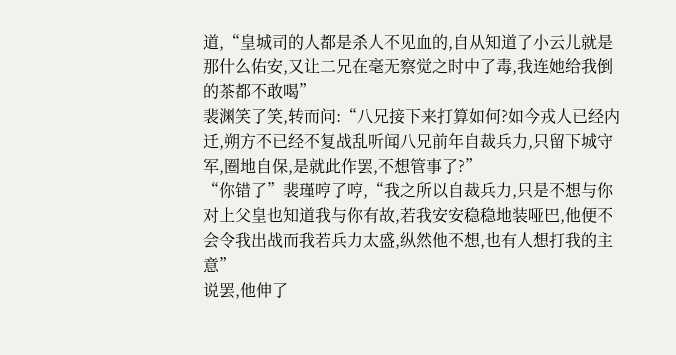道,“皇城司的人都是杀人不见血的,自从知道了小云儿就是那什么佑安,又让二兄在毫无察觉之时中了毒,我连她给我倒的茶都不敢喝”
裴渊笑了笑,转而问:“八兄接下来打算如何?如今戎人已经内迁,朔方不已经不复战乱听闻八兄前年自裁兵力,只留下城守军,圈地自保,是就此作罢,不想管事了?”
“你错了”裴瑾哼了哼,“我之所以自裁兵力,只是不想与你对上父皇也知道我与你有故,若我安安稳稳地装哑巴,他便不会令我出战而我若兵力太盛,纵然他不想,也有人想打我的主意”
说罢,他伸了